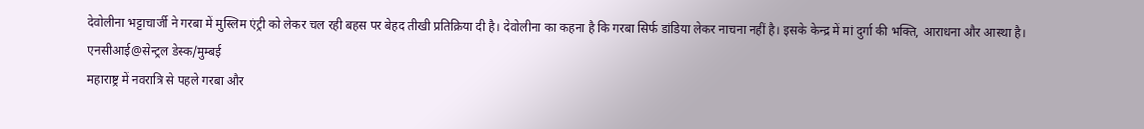देवोलीना भट्टाचार्जी ने गरबा में मुस्लिम एंट्री को लेकर चल रही बहस पर बेहद तीखी प्रतिक्रिया दी है। देवोलीना का कहना है कि गरबा सिर्फ डांडिया लेकर नाचना नहीं है। इसके केन्द्र में मां दुर्गा की भक्ति, आराधना और आस्था है।
एनसीआई@सेन्ट्रल डेस्क/मुम्बई
महाराष्ट्र में नवरात्रि से पहले गरबा और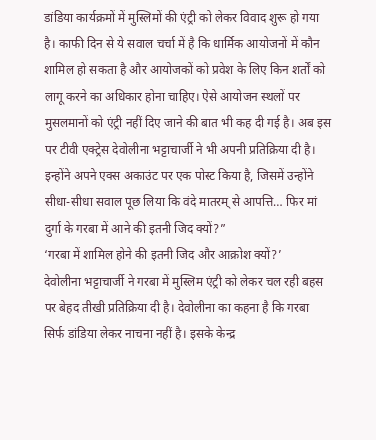डांडिया कार्यक्रमों में मुस्लिमों की एंट्री को लेकर विवाद शुरू हो गया है। काफी दिन से ये सवाल चर्चा में है कि धार्मिक आयोजनों में कौन शामिल हो सकता है और आयोजकों को प्रवेश के लिए किन शर्तों को लागू करने का अधिकार होना चाहिए। ऐसे आयोजन स्थलों पर मुसलमानों को एंट्री नहीं दिए जाने की बात भी कह दी गई है। अब इस पर टीवी एक्ट्रेस देवोलीना भट्टाचार्जी ने भी अपनी प्रतिक्रिया दी है। इन्होंने अपने एक्स अकाउंट पर एक पोस्ट किया है, जिसमें उन्होंने सीधा-सीधा सवाल पूछ लिया कि वंदे मातरम् से आपत्ति… फिर मां दुर्गा के गरबा में आने की इतनी जिद क्यों?”
‘गरबा में शामिल होने की इतनी जिद और आक्रोश क्यों?’
देवोलीना भट्टाचार्जी ने गरबा में मुस्लिम एंट्री को लेकर चल रही बहस पर बेहद तीखी प्रतिक्रिया दी है। देवोलीना का कहना है कि गरबा सिर्फ डांडिया लेकर नाचना नहीं है। इसके केन्द्र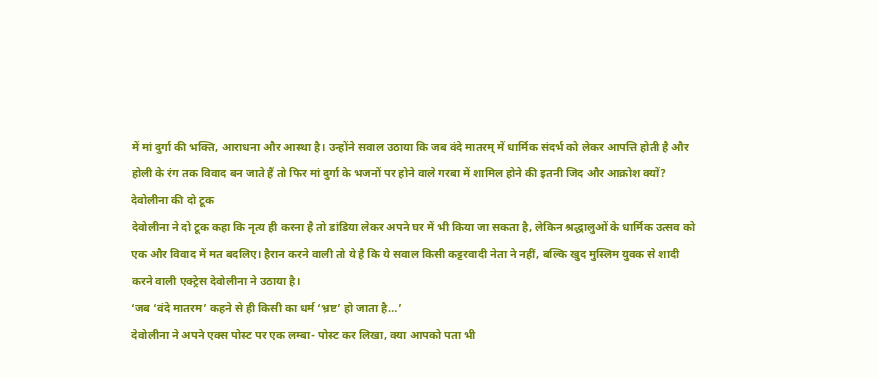में मां दुर्गा की भक्ति, आराधना और आस्था है। उन्होंने सवाल उठाया कि जब वंदे मातरम् में धार्मिक संदर्भ को लेकर आपत्ति होती है और होली के रंग तक विवाद बन जाते हैं तो फिर मां दुर्गा के भजनों पर होने वाले गरबा में शामिल होने की इतनी जिद और आक्रोश क्यों?
देवोलीना की दो टूक
देवोलीना ने दो टूक कहा कि नृत्य ही करना है तो डांडिया लेकर अपने घर में भी किया जा सकता है, लेकिन श्रद्धालुओं के धार्मिक उत्सव को एक और विवाद में मत बदलिए। हैरान करने वाली तो ये है कि ये सवाल किसी कट्टरवादी नेता ने नहीं, बल्कि खुद मुस्लिम युवक से शादी करने वाली एक्ट्रेस देवोलीना ने उठाया है।
‘जब ‘वंदे मातरम’ कहने से ही किसी का धर्म ‘भ्रष्ट’ हो जाता है…’
देवोलीना ने अपने एक्स पोस्ट पर एक लम्बा- पोस्ट कर लिखा, क्या आपको पता भी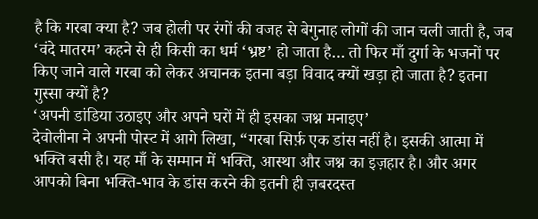है कि गरबा क्या है? जब होली पर रंगों की वजह से बेगुनाह लोगों की जान चली जाती है, जब ‘वंदे मातरम’ कहने से ही किसी का धर्म ‘भ्रष्ट’ हो जाता है… तो फिर माँ दुर्गा के भजनों पर किए जाने वाले गरबा को लेकर अचानक इतना बड़ा विवाद क्यों खड़ा हो जाता है? इतना गुस्सा क्यों है?
‘अपनी डांडिया उठाइए और अपने घरों में ही इसका जश्न मनाइए’
देवोलीना ने अपनी पोस्ट में आगे लिखा, “गरबा सिर्फ़ एक डांस नहीं है। इसकी आत्मा में भक्ति बसी है। यह माँ के सम्मान में भक्ति, आस्था और जश्न का इज़हार है। और अगर आपको बिना भक्ति-भाव के डांस करने की इतनी ही ज़बरदस्त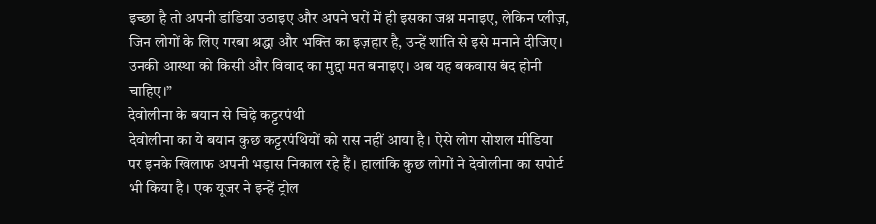इच्छा है तो अपनी डांडिया उठाइए और अपने घरों में ही इसका जश्न मनाइए, लेकिन प्लीज़, जिन लोगों के लिए गरबा श्रद्धा और भक्ति का इज़हार है, उन्हें शांति से इसे मनाने दीजिए। उनकी आस्था को किसी और विवाद का मुद्दा मत बनाइए। अब यह बकवास बंद होनी चाहिए।”
देवोलीना के बयान से चिढ़े कट्टरपंथी
देवोलीना का ये बयान कुछ कट्टरपंथियों को रास नहीं आया है। ऐसे लोग सोशल मीडिया पर इनके खिलाफ अपनी भड़ास निकाल रहे हैं। हालांकि कुछ लोगों ने देवोलीना का सपोर्ट भी किया है। एक यूजर ने इन्हें ट्रोल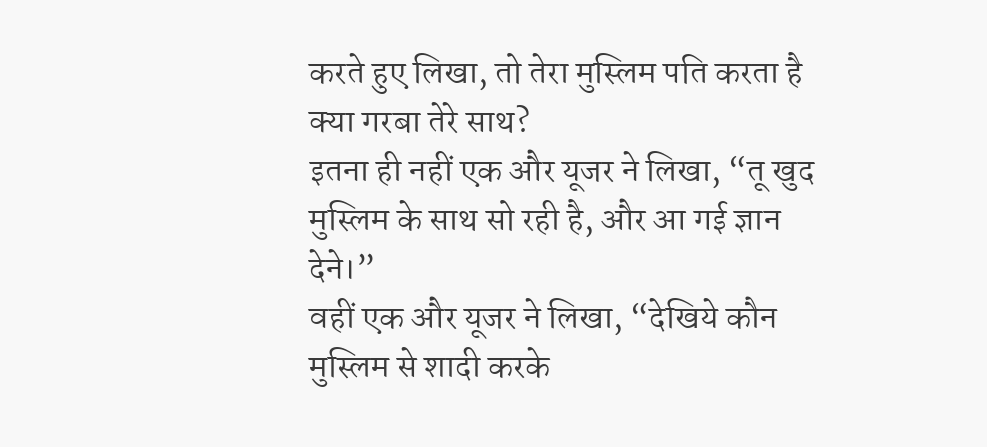करते हुए लिखा, तो तेरा मुस्लिम पति करता है क्या गरबा तेरे साथ?
इतना ही नहीं एक और यूजर ने लिखा, “तू खुद मुस्लिम के साथ सो रही है, और आ गई ज्ञान देने।”
वहीं एक और यूजर ने लिखा, “देखिये कौन मुस्लिम से शादी करके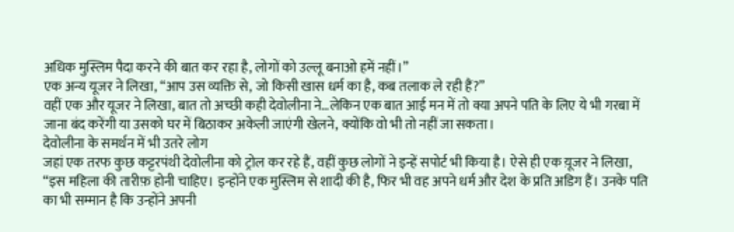अधिक मुस्लिम पैदा करने की बात कर रहा है, लोगों को उल्लू बनाओ हमें नहीं।”
एक अन्य यूजर ने लिखा, “आप उस व्यक्ति से, जो किसी खास धर्म का है, कब तलाक ले रही हैं?”
वहीं एक और यूजर ने लिखा, बात तो अच्छी कही देवोलीना ने…लेकिन एक बात आई मन में तो क्या अपने पति के लिए ये भी गरबा में जाना बंद करेंगी या उसको घर में बिठाकर अकेली जाएंगी खेलने, क्योंकि वो भी तो नहीं जा सकता।
देवोलीना के समर्थन में भी उतरे लोग
जहां एक तरफ कुछ कट्टरपंथी देवोलीना को ट्रोल कर रहे हैं, वहीं कुछ लोगों ने इन्हें सपोर्ट भी किया है। ऐसे ही एक य़ूजर ने लिखा, “इस महिला की तारीफ़ होनी चाहिए। इन्होंने एक मुस्लिम से शादी की है, फिर भी वह अपने धर्म और देश के प्रति अडिग हैं। उनके पति का भी सम्मान है कि उन्होंने अपनी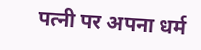पत्नी पर अपना धर्म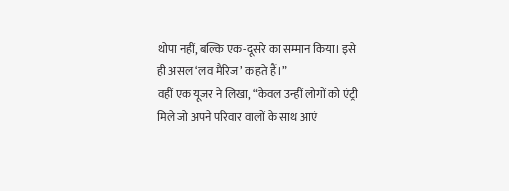थोपा नहीं, बल्कि एक-दूसरे का सम्मान किया। इसे ही असल ‘लव मैरिज’ कहते हैं।”
वहीं एक यूजर ने लिखा, “केवल उन्हीं लोगों को एंट्री मिले जो अपने परिवार वालों के साथ आएं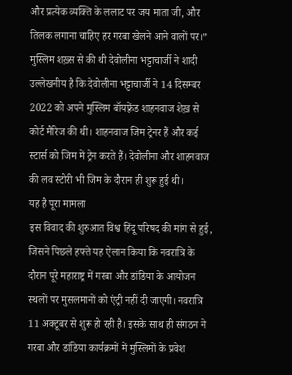और प्रत्येक व्यक्ति के ललाट पर जय माता जी, और तिलक लगाना चाहिए हर गरबा खेलने आने वालों पर।”
मुस्लिम शख़्स से की थी देवोलीना भट्टाचार्जी ने शादी
उल्लेखनीय है कि देवोलीना भट्टाचार्जी ने 14 दिसम्बर 2022 को अपने मुस्लिम बॉयफ़्रेंड शाहनवाज शेख़ से कोर्ट मैरिज की थी। शाहनवाज जिम ट्रेनर हैं और कई स्टार्स को जिम में ट्रेन करते हैं। देवोलीना और शाहनवाज की लव स्टोरी भी जिम के दौरान ही शुरू हुई थी।
यह है पूरा मामला
इस विवाद की शुरुआत विश्व हिंदू परिषद की मांग से हुई, जिसने पिछले हफ्ते यह ऐलान किया कि नवरात्रि के दौरान पूरे महाराष्ट्र में गरबा और डांडिया के आयोजन स्थलों पर मुसलमानों को एंट्री नहीं दी जाएगी। नवरात्रि 11 अक्टूबर से शुरू हो रही है। इसके साथ ही संगठन ने गरबा और डांडिया कार्यक्रमों में मुस्लिमों के प्रवेश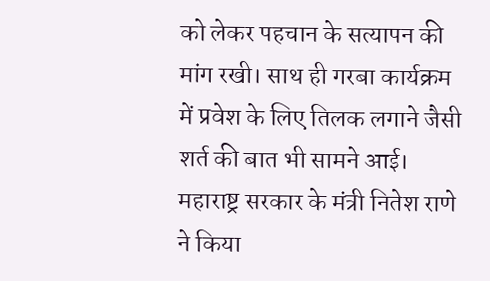को लेकर पहचान के सत्यापन की मांग रखी। साथ ही गरबा कार्यक्रम में प्रवेश के लिए तिलक लगाने जैसी शर्त की बात भी सामने आई।
महाराष्ट्र सरकार के मंत्री नितेश राणे ने किया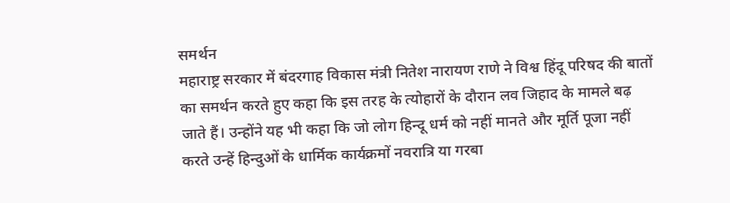समर्थन
महाराष्ट्र सरकार में बंदरगाह विकास मंत्री नितेश नारायण राणे ने विश्व हिंदू परिषद की बातों का समर्थन करते हुए कहा कि इस तरह के त्योहारों के दौरान लव जिहाद के मामले बढ़ जाते हैं। उन्होंने यह भी कहा कि जो लोग हिन्दू धर्म को नहीं मानते और मूर्ति पूजा नहीं करते उन्हें हिन्दुओं के धार्मिक कार्यक्रमों नवरात्रि या गरबा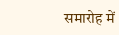समारोह में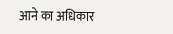आने का अधिकार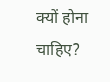क्यों होना चाहिए?